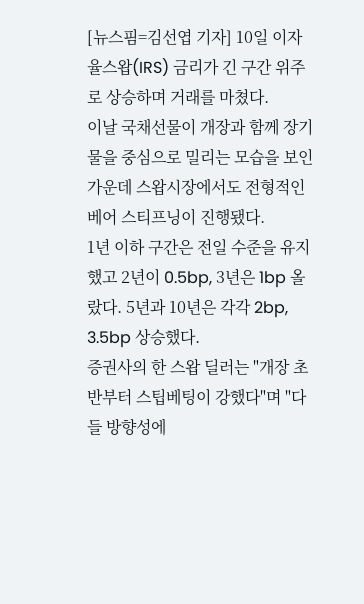[뉴스핌=김선엽 기자] 10일 이자율스왑(IRS) 금리가 긴 구간 위주로 상승하며 거래를 마쳤다.
이날 국채선물이 개장과 함께 장기물을 중심으로 밀리는 모습을 보인 가운데 스왑시장에서도 전형적인 베어 스티프닝이 진행됐다.
1년 이하 구간은 전일 수준을 유지했고 2년이 0.5bp, 3년은 1bp 올랐다. 5년과 10년은 각각 2bp, 3.5bp 상승했다.
증권사의 한 스왑 딜러는 "개장 초반부터 스팁베팅이 강했다"며 "다들 방향성에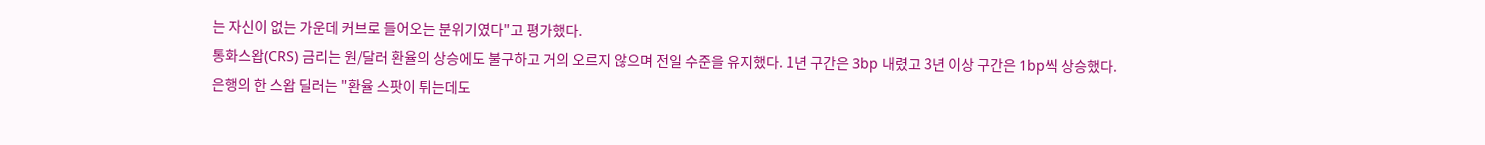는 자신이 없는 가운데 커브로 들어오는 분위기였다"고 평가했다.
통화스왑(CRS) 금리는 원/달러 환율의 상승에도 불구하고 거의 오르지 않으며 전일 수준을 유지했다. 1년 구간은 3bp 내렸고 3년 이상 구간은 1bp씩 상승했다.
은행의 한 스왑 딜러는 "환율 스팟이 튀는데도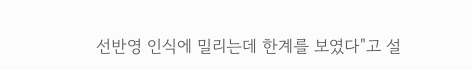선반영 인식에 밀리는데 한계를 보였다"고 설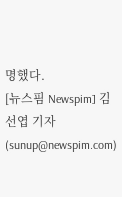명했다.
[뉴스핌 Newspim] 김선엽 기자 (sunup@newspim.com)